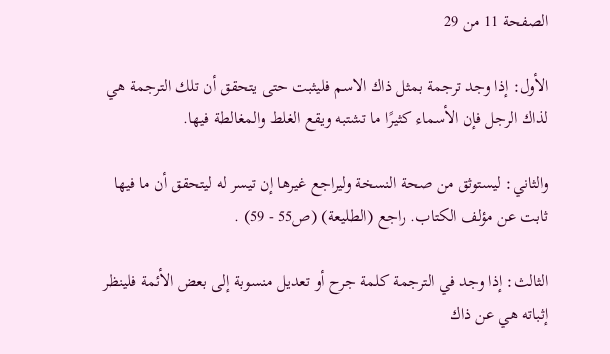الصفحة 11 من 29

الأول: إذا وجد ترجمة بمثل ذاك الاسم فليثبت حتى يتحقق أن تلك الترجمة هي لذاك الرجل فإن الأسماء كثيرًا ما تشتبه ويقع الغلط والمغالطة فيها.

والثاني: ليستوثق من صحة النسخة وليراجع غيرها إن تيسر له ليتحقق أن ما فيها ثابت عن مؤلف الكتاب. راجع (الطليعة) (ص55 - 59) .

الثالث: إذا وجد في الترجمة كلمة جرح أو تعديل منسوبة إلى بعض الأئمة فلينظر إثباته هي عن ذاك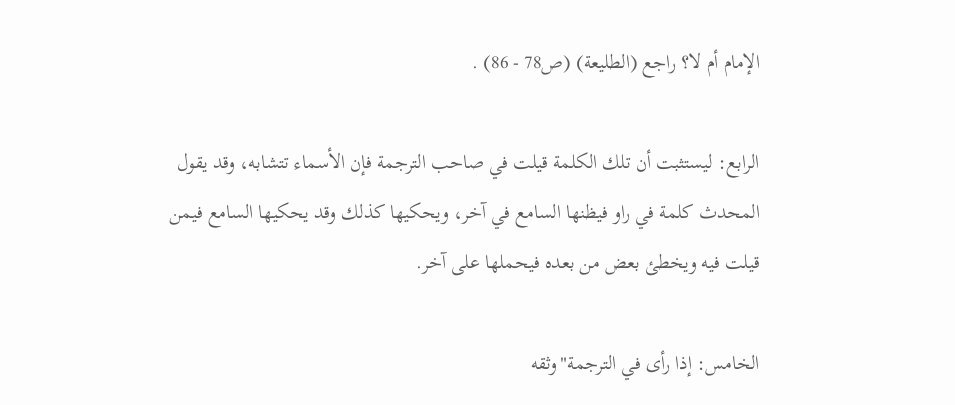الإمام أم لا؟ راجع (الطليعة) (ص78 - 86) .

الرابع: ليستثبت أن تلك الكلمة قيلت في صاحب الترجمة فإن الأسماء تتشابه، وقد يقول المحدث كلمة في راو فيظنها السامع في آخر، ويحكيها كذلك وقد يحكيها السامع فيمن قيلت فيه ويخطئ بعض من بعده فيحملها على آخر.

الخامس: إذا رأى في الترجمة"وثقه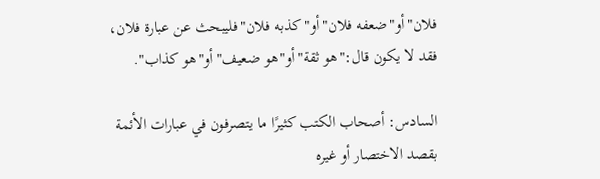فلان"أو"ضعفه فلان"أو"كذبه فلان"فليبحث عن عبارة فلان، فقد لا يكون قال:"هو ثقة"أو"هو ضعيف"أو"هو كذاب".

السادس: أصحاب الكتب كثيرًا ما يتصرفون في عبارات الأئمة بقصد الاختصار أو غيره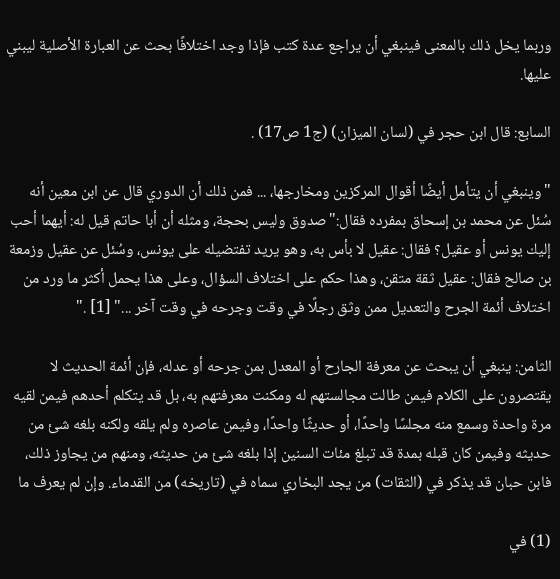وربما يخل ذلك بالمعنى فينبغي أن يراجع عدة كتب فإذا وجد اختلافًا بحث عن العبارة الأصلية ليبني عليها.

السابع: قال ابن حجر في (لسان الميزان) (ج1 ص17) .

"وينبغي أن يتأمل أيضًا أقوال المركزين ومخارجها، ... فمن ذلك أن الدوري قال عن ابن معين أنه سُئل عن محمد بن إسحاق بمفرده فقال:"صدوق وليس بحجة، ومثله أن أبا حاتم قيل له: أيهما أحب إليك يونس أو عقيل؟ فقال: عقيل لا بأس به، وهو يريد تفتضيله على يونس، وسُئل عن عقيل وزمعة بن صالح فقال: عقيل ثقة متقن، وهذا حكم على اختلاف السؤال، وعلى هذا يحمل أكثر ما ورد من اختلاف أئمة الجرح والتعديل ممن وثق رجلًا في وقت وجرحه في وقت آخر ..." [1] ."

الثامن: ينبغي أن يبحث عن معرفة الجارح أو المعدل بمن جرحه أو عدله، فإن أئمة الحديث لا يقتصرون على الكلام فيمن طالت مجالستهم له ومكنت معرفتهم به، بل قد يتكلم أحدهم فيمن لقيه مرة واحدة وسمع منه مجلسًا واحدًا، أو حديثًا واحدًا، وفيمن عاصره ولم يلقه ولكنه بلغه شئ من حديثه وفيمن كان قبله بمدة قد تبلغ مئات السنين إذا بلغه شئ من حديثه، ومنهم من يجاوز ذلك، فابن حبان قد يذكر في (الثقات) من يجد البخاري سماه في (تاريخه) من القدماء. وإن لم يعرف ما

(1) في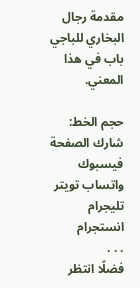مقدمة رجال البخاري للباجي باب في هذا المعني.

حجم الخط:
شارك الصفحة
فيسبوك واتساب تويتر تليجرام انستجرام
. . .
فضلًا انتظر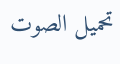تحميل الصوت